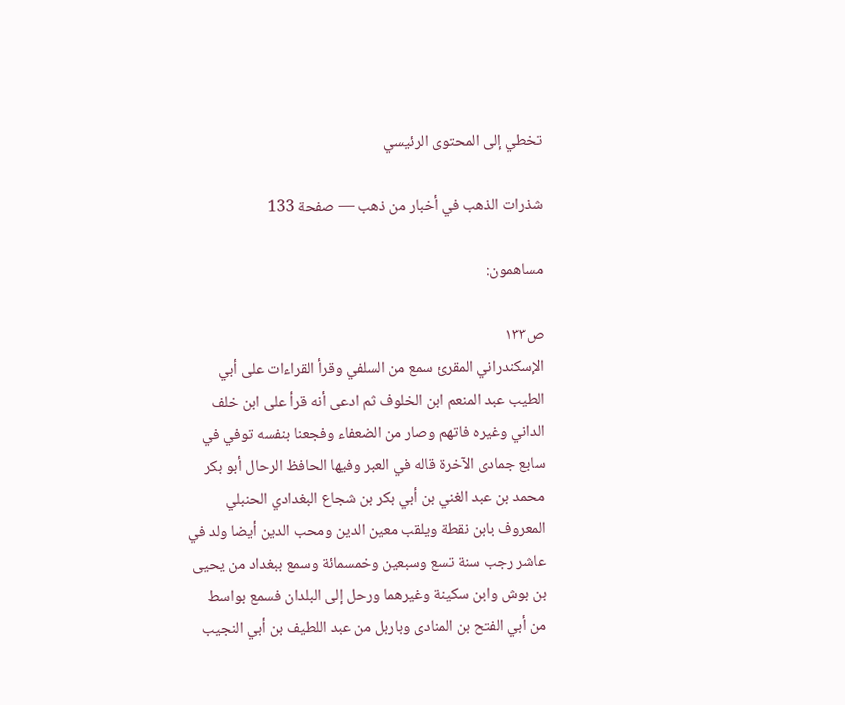تخطي إلى المحتوى الرئيسي

شذرات الذهب في أخبار من ذهب — صفحة 133

مساهمون:

ص١٣٣
الإسكندراني المقرئ سمع من السلفي وقرأ القراءات على أبي الطيب عبد المنعم ابن الخلوف ثم ادعى أنه قرأ على ابن خلف الداني وغيره فاتهم وصار من الضعفاء وفجعنا بنفسه توفي في سابع جمادى الآخرة قاله في العبر وفيها الحافظ الرحال أبو بكر محمد بن عبد الغني بن أبي بكر بن شجاع البغدادي الحنبلي المعروف بابن نقطة ويلقب معين الدين ومحب الدين أيضا ولد في عاشر رجب سنة تسع وسبعين وخمسمائة وسمع ببغداد من يحيى بن بوش وابن سكينة وغيرهما ورحل إلى البلدان فسمع بواسط من أبي الفتح بن المنادى وباربل من عبد اللطيف بن أبي النجيب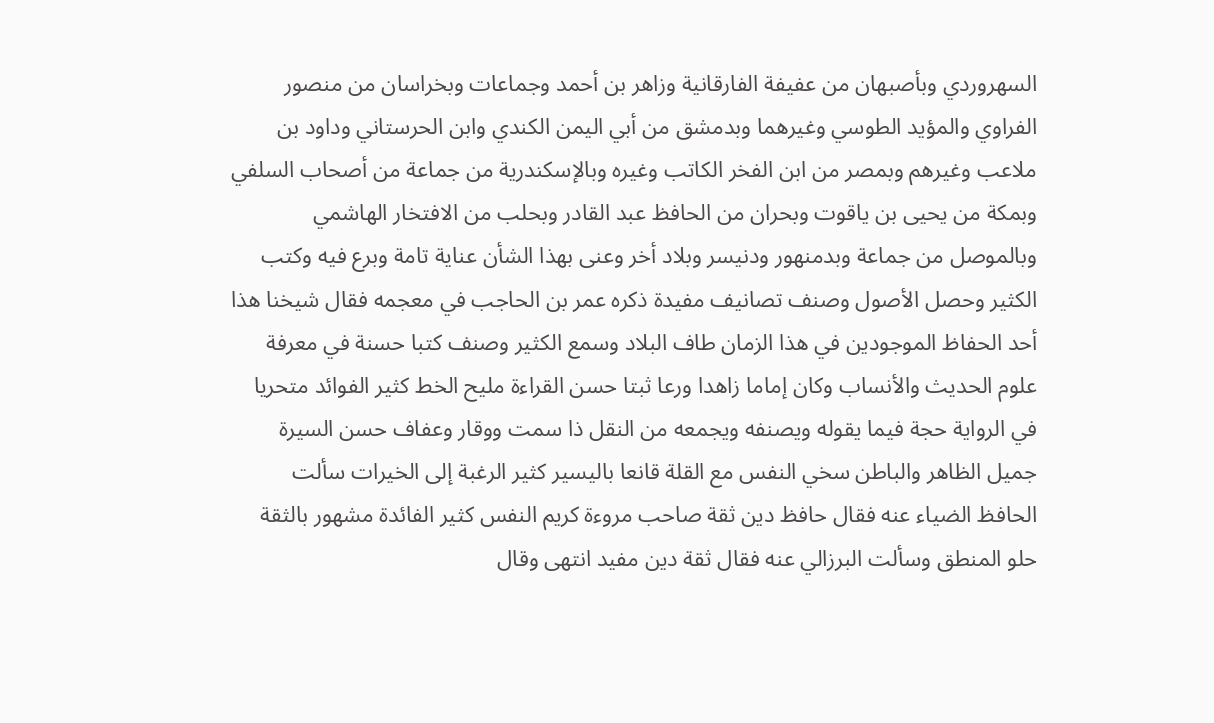السهروردي وبأصبهان من عفيفة الفارقانية وزاهر بن أحمد وجماعات وبخراسان من منصور الفراوي والمؤيد الطوسي وغيرهما وبدمشق من أبي اليمن الكندي وابن الحرستاني وداود بن ملاعب وغيرهم وبمصر من ابن الفخر الكاتب وغيره وبالإسكندرية من جماعة من أصحاب السلفي وبمكة من يحيى بن ياقوت وبحران من الحافظ عبد القادر وبحلب من الافتخار الهاشمي وبالموصل من جماعة وبدمنهور ودنيسر وبلاد أخر وعنى بهذا الشأن عناية تامة وبرع فيه وكتب الكثير وحصل الأصول وصنف تصانيف مفيدة ذكره عمر بن الحاجب في معجمه فقال شيخنا هذا أحد الحفاظ الموجودين في هذا الزمان طاف البلاد وسمع الكثير وصنف كتبا حسنة في معرفة علوم الحديث والأنساب وكان إماما زاهدا ورعا ثبتا حسن القراءة مليح الخط كثير الفوائد متحريا في الرواية حجة فيما يقوله ويصنفه ويجمعه من النقل ذا سمت ووقار وعفاف حسن السيرة جميل الظاهر والباطن سخي النفس مع القلة قانعا باليسير كثير الرغبة إلى الخيرات سألت الحافظ الضياء عنه فقال حافظ دين ثقة صاحب مروءة كريم النفس كثير الفائدة مشهور بالثقة حلو المنطق وسألت البرزالي عنه فقال ثقة دين مفيد انتهى وقال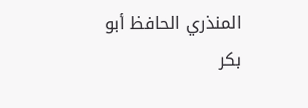المنذري الحافظ أبو بكر